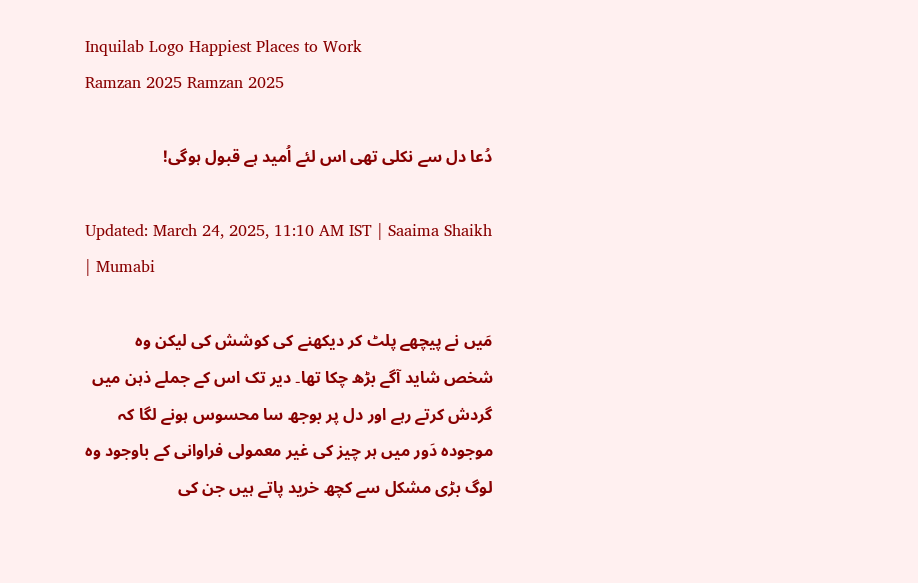Inquilab Logo Happiest Places to Work
Ramzan 2025 Ramzan 2025

دُعا دل سے نکلی تھی اس لئے اُمید ہے قبول ہوگی!

Updated: March 24, 2025, 11:10 AM IST | Saaima Shaikh | Mumabi

مَیں نے پیچھے پلٹ کر دیکھنے کی کوشش کی لیکن وہ شخص شاید آگے بڑھ چکا تھا۔ دیر تک اس کے جملے ذہن میں گردش کرتے رہے اور دل پر بوجھ سا محسوس ہونے لگا کہ موجودہ دَور میں ہر چیز کی غیر معمولی فراوانی کے باوجود وہ لوگ بڑی مشکل سے کچھ خرید پاتے ہیں جن کی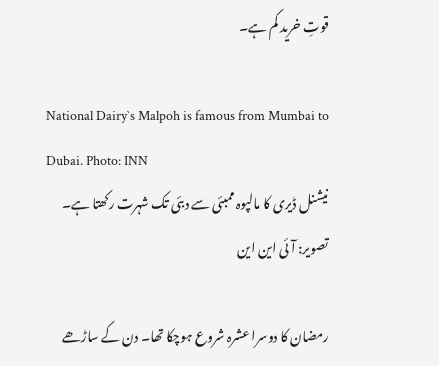قوتِ خرید کم ہے۔

National Dairy`s Malpoh is famous from Mumbai to Dubai. Photo: INN
نیشنل ڈیری کا مالپوہ ممبئی سے دبئی تک شہرت رکھتا ہے۔ تصویر: آئی این این

رمضان کا دوسرا عشرہ شروع ہوچکا تھا۔ دن کے ساڑھے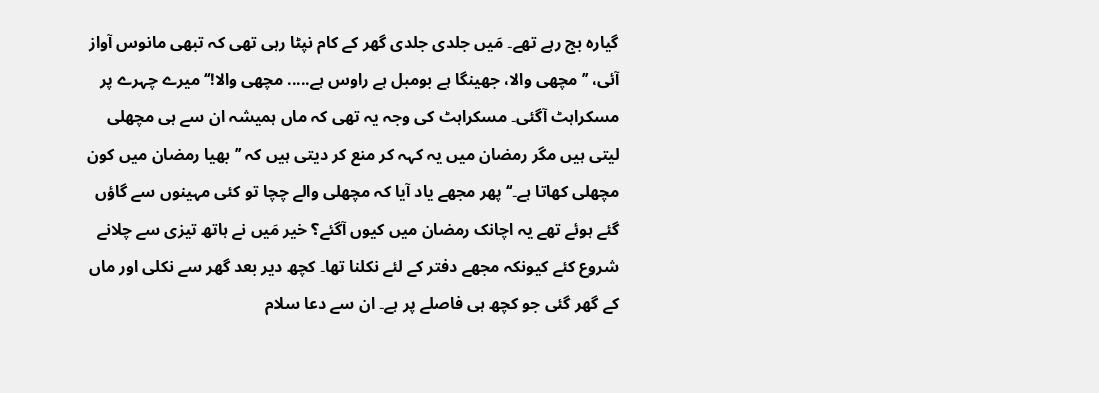گیارہ بج رہے تھے۔ مَیں جلدی جلدی گھر کے کام نپٹا رہی تھی کہ تبھی مانوس آواز آئی، ’’مچھی والا، جھینگا ہے بومبل ہے راوس ہے..... مچھی والا!‘‘ میرے چہرے پر مسکراہٹ آگئی۔ مسکراہٹ کی وجہ یہ تھی کہ ماں ہمیشہ ان سے ہی مچھلی لیتی ہیں مگر رمضان میں یہ کہہ کر منع کر دیتی ہیں کہ ’’بھیا رمضان میں کون مچھلی کھاتا ہے۔‘‘ پھر مجھے یاد آیا کہ مچھلی والے چچا تو کئی مہینوں سے گاؤں گئے ہوئے تھے یہ اچانک رمضان میں کیوں آگئے؟ خیر مَیں نے ہاتھ تیزی سے چلانے شروع کئے کیونکہ مجھے دفتر کے لئے نکلنا تھا۔ کچھ دیر بعد گھر سے نکلی اور ماں کے گھر گئی جو کچھ ہی فاصلے پر ہے۔ ان سے دعا سلام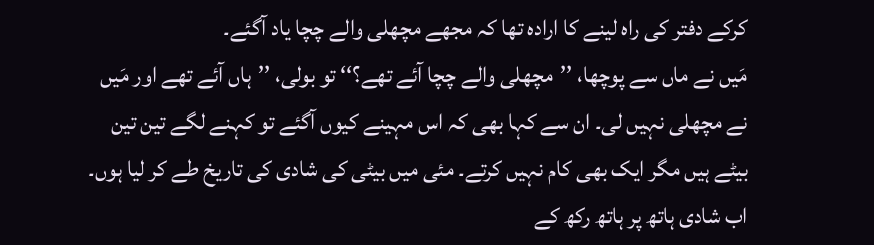کرکے دفتر کی راہ لینے کا ارادہ تھا کہ مجھے مچھلی والے چچا یاد آگئے۔
مَیں نے ماں سے پوچھا، ’’مچھلی والے چچا آئے تھے؟‘‘ تو بولی، ’’ہاں آئے تھے اور مَیں نے مچھلی نہیں لی۔ ان سے کہا بھی کہ اس مہینے کیوں آگئے تو کہنے لگے تین تین بیٹے ہیں مگر ایک بھی کام نہیں کرتے۔ مئی میں بیٹی کی شادی کی تاریخ طے کر لیا ہوں۔ اب شادی ہاتھ پر ہاتھ رکھ کے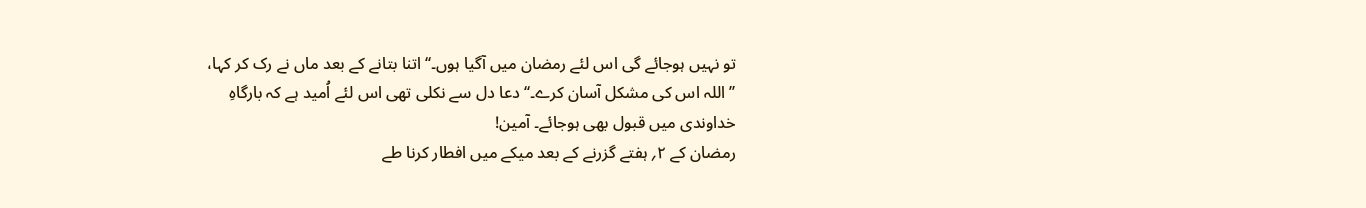تو نہیں ہوجائے گی اس لئے رمضان میں آگیا ہوں۔‘‘ اتنا بتانے کے بعد ماں نے رک کر کہا، ’’اللہ اس کی مشکل آسان کرے۔‘‘ دعا دل سے نکلی تھی اس لئے اُمید ہے کہ بارگاہِ خداوندی میں قبول بھی ہوجائے۔ آمین!
رمضان کے ۲؍ ہفتے گزرنے کے بعد میکے میں افطار کرنا طے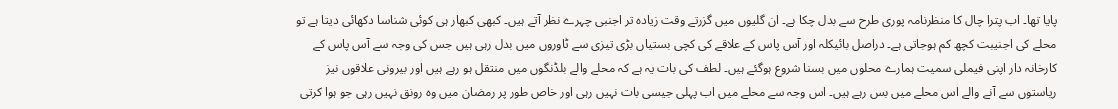پایا تھا۔ اب پترا چال کا منظرنامہ پوری طرح سے بدل چکا ہے۔ ان گلیوں میں گزرتے وقت زیادہ تر اجنبی چہرے نظر آتے ہیں۔ کبھی کبھار ہی کوئی شناسا دکھائی دیتا ہے تو محلے کی اجنیبت کچھ کم ہوجاتی ہے۔ دراصل بائیکلہ اور آس پاس کے علاقے کی کچی بستیاں بڑی تیزی سے ٹاوروں میں بدل رہی ہیں جس کی وجہ سے آس پاس کے کارخانہ دار اپنی فیملی سمیت ہمارے محلوں میں بسنا شروع ہوگئے ہیں۔ لطف کی بات یہ ہے کہ محلے والے بلڈنگوں میں منتقل ہو رہے ہیں اور بیرونی علاقوں نیز ریاستوں سے آنے والے اس محلے میں بس رہے ہیں۔ اس وجہ سے محلے میں اب پہلی جیسی بات نہیں رہی اور خاص طور پر رمضان میں وہ رونق نہیں رہی جو ہوا کرتی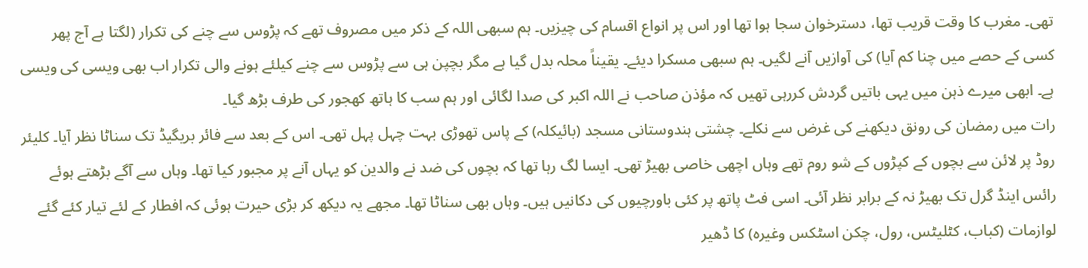تھی۔ مغرب کا وقت قریب تھا، دسترخوان سجا ہوا تھا اور اس پر انواع اقسام کی چیزیں۔ ہم سبھی اللہ کے ذکر میں مصروف تھے کہ پڑوس سے چنے کی تکرار (لگتا ہے آج پھر کسی کے حصے میں چنا کم آیا) کی آوازیں آنے لگیں۔ ہم سبھی مسکرا دیئے۔ یقیناً محلہ بدل گیا ہے مگر بچپن ہی سے پڑوس سے چنے کیلئے ہونے والی تکرار اب بھی ویسی کی ویسی ہے۔ ابھی میرے ذہن میں یہی باتیں گردش کررہی تھیں کہ مؤذن صاحب نے اللہ اکبر کی صدا لگائی اور ہم سب کا ہاتھ کھجور کی طرف بڑھ گیا۔
رات میں رمضان کی رونق دیکھنے کی غرض سے نکلے۔ چشتی ہندوستانی مسجد (بائیکلہ) کے پاس تھوڑی بہت چہل پہل تھی۔ اس کے بعد سے فائر بریگیڈ تک سناٹا نظر آیا۔ کلیئر روڈ پر لائن سے بچوں کے کپڑوں کے شو روم تھے وہاں اچھی خاصی بھیڑ تھی۔ ایسا لگ رہا تھا کہ بچوں کی ضد نے والدین کو یہاں آنے پر مجبور کیا تھا۔ وہاں سے آگے بڑھتے ہوئے رائس اینڈ گرل تک بھیڑ نہ کے برابر نظر آئی۔ اسی فٹ پاتھ پر کئی باورچیوں کی دکانیں ہیں۔ وہاں بھی سناٹا تھا۔ مجھے یہ دیکھ کر بڑی حیرت ہوئی کہ افطار کے لئے تیار کئے گئے لوازمات (کباب، کٹلیٹس، رول، چکن اسٹکس وغیرہ) کا ڈھیر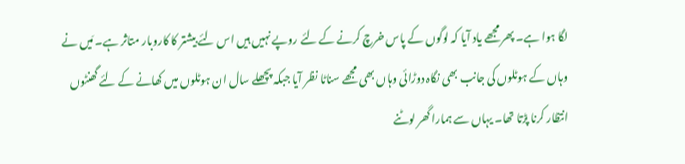لگا ہوا ہے۔ پھر مجھے یاد آیا کہ لوگوں کے پاس خرچ کرنے کے لئے روپے نہیں ہیں اس لئے بیشتر کا کاروبار متاثر ہے۔ مَیں نے وہاں کے ہوٹلوں کی جانب بھی نگاہ دوڑائی وہاں بھی مجھے سناٹا نظر آیا جبکہ پچھلے سال ان ہوٹلوں میں کھانے کے لئے گھنٹوں انتظار کرنا پڑتا تھا۔ یہاں سے ہمارا گھر لوٹنے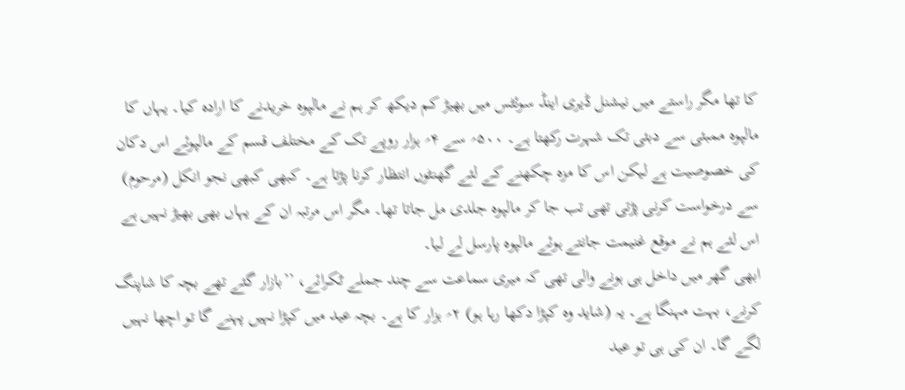کا تھا مگر راستے میں نیشنل ڈیری اینڈ سوئٹس میں بھیڑ کم دیکھ کر ہم نے مالپوہ خریدنے کا ارادہ کیا۔ یہاں کا مالپوہ ممبئی سے دبئی تک شہرت رکھتا ہے۔ ۵۰۰؍ سے ۴؍ ہزار روپے تک کے مختلف قسم کے مالپوئے اس دکان کی خصوصیت ہے لیکن اس کا مزہ چکھنے کے لئے گھنٹوں انتظار کرنا پڑتا ہے۔ کبھی کبھی نجو انکل (مرحوم) سے درخواست کرنی پڑتی تھی تب جا کر مالپوہ جلدی مل جاتا تھا۔ مگر اس مرتبہ ان کے یہاں بھی بھیڑ نہیں ہے اس لئے ہم نے موقع غنیمت جانتے ہوئے مالپوہ پارسل لے لیا۔
ابھی گھر میں داخل ہی ہونے والی تھی کہ میری سماعت سے چند جملے ٹکرائے، ’’بازار گئے تھے بچہ کا شاپنگ کرنے، بہت مہنگا ہے۔ یہ (شاید وہ کپڑا دکھا رہا ہو) ۲؍ ہزار کا ہے۔ بچہ عید میں کپڑا نہیں پہنے گا تو اچھا نہیں لگے گا۔ ان کی ہی تو عید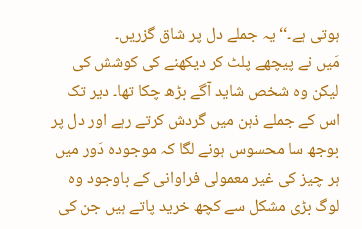ہوتی ہے۔‘‘ یہ جملے دل پر شاق گزریں۔
مَیں نے پیچھے پلٹ کر دیکھنے کی کوشش کی لیکن وہ شخص شاید آگے بڑھ چکا تھا۔ دیر تک اس کے جملے ذہن میں گردش کرتے رہے اور دل پر بوجھ سا محسوس ہونے لگا کہ موجودہ دَور میں ہر چیز کی غیر معمولی فراوانی کے باوجود وہ لوگ بڑی مشکل سے کچھ خرید پاتے ہیں جن کی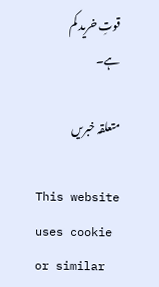قوتِ خرید کم ہے۔

متعلقہ خبریں

This website uses cookie or similar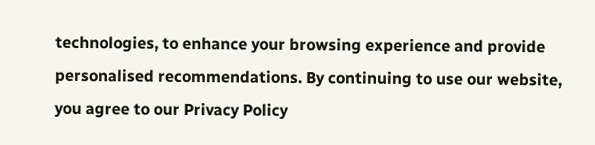technologies, to enhance your browsing experience and provide personalised recommendations. By continuing to use our website, you agree to our Privacy Policy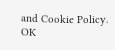and Cookie Policy. OK